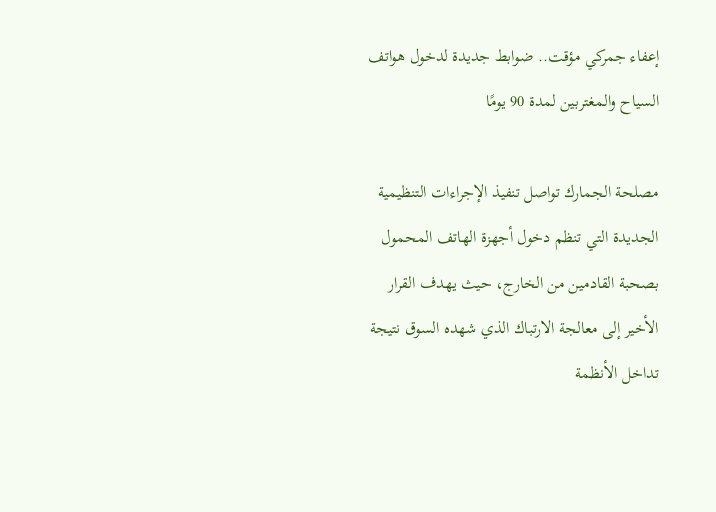إعفاء جمركي مؤقت.. ضوابط جديدة لدخول هواتف السياح والمغتربين لمدة 90 يومًا

مصلحة الجمارك تواصل تنفيذ الإجراءات التنظيمية الجديدة التي تنظم دخول أجهزة الهاتف المحمول بصحبة القادمين من الخارج، حيث يهدف القرار الأخير إلى معالجة الارتباك الذي شهده السوق نتيجة تداخل الأنظمة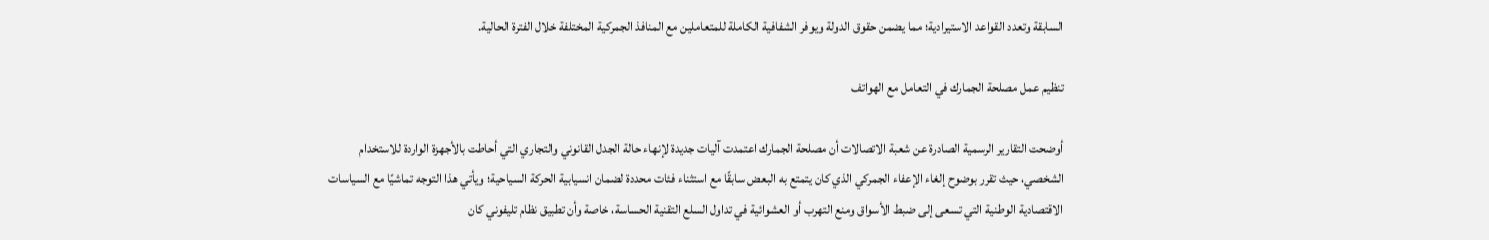السابقة وتعدد القواعد الاستيرادية؛ مما يضمن حقوق الدولة ويوفر الشفافية الكاملة للمتعاملين مع المنافذ الجمركية المختلفة خلال الفترة الحالية.

تنظيم عمل مصلحة الجمارك في التعامل مع الهواتف

أوضحت التقارير الرسمية الصادرة عن شعبة الاتصالات أن مصلحة الجمارك اعتمدت آليات جديدة لإنهاء حالة الجدل القانوني والتجاري التي أحاطت بالأجهزة الواردة للاستخدام الشخصي، حيث تقرر بوضوح إلغاء الإعفاء الجمركي الذي كان يتمتع به البعض سابقًا مع استثناء فئات محددة لضمان انسيابية الحركة السياحية؛ ويأتي هذا التوجه تماشيًا مع السياسات الاقتصادية الوطنية التي تسعى إلى ضبط الأسواق ومنع التهرب أو العشوائية في تداول السلع التقنية الحساسة، خاصة وأن تطبيق نظام تليفوني كان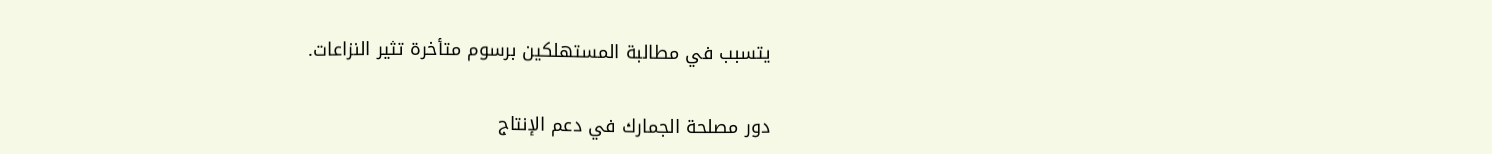يتسبب في مطالبة المستهلكين برسوم متأخرة تثير النزاعات.

دور مصلحة الجمارك في دعم الإنتاج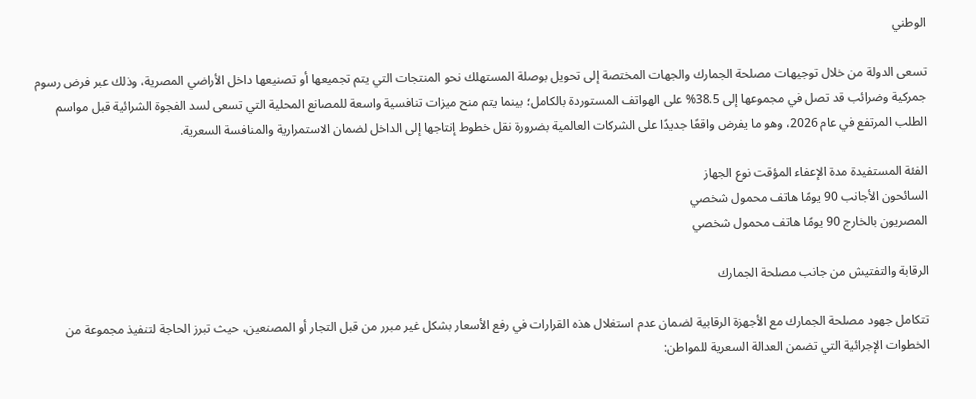الوطني

تسعى الدولة من خلال توجيهات مصلحة الجمارك والجهات المختصة إلى تحويل بوصلة المستهلك نحو المنتجات التي يتم تجميعها أو تصنيعها داخل الأراضي المصرية، وذلك عبر فرض رسوم جمركية وضرائب قد تصل في مجموعها إلى 38.5% على الهواتف المستوردة بالكامل؛ بينما يتم منح ميزات تنافسية واسعة للمصانع المحلية التي تسعى لسد الفجوة الشرائية قبل مواسم الطلب المرتفع في عام 2026، وهو ما يفرض واقعًا جديدًا على الشركات العالمية بضرورة نقل خطوط إنتاجها إلى الداخل لضمان الاستمرارية والمنافسة السعرية.

الفئة المستفيدة مدة الإعفاء المؤقت نوع الجهاز
السائحون الأجانب 90 يومًا هاتف محمول شخصي
المصريون بالخارج 90 يومًا هاتف محمول شخصي

الرقابة والتفتيش من جانب مصلحة الجمارك

تتكامل جهود مصلحة الجمارك مع الأجهزة الرقابية لضمان عدم استغلال هذه القرارات في رفع الأسعار بشكل غير مبرر من قبل التجار أو المصنعين، حيث تبرز الحاجة لتنفيذ مجموعة من الخطوات الإجرائية التي تضمن العدالة السعرية للمواطن: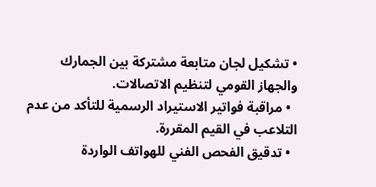• تشكيل لجان متابعة مشتركة بين الجمارك والجهاز القومي لتنظيم الاتصالات.
  • مراقبة فواتير الاستيراد الرسمية للتأكد من عدم التلاعب في القيم المقررة.
  • تدقيق الفحص الفني للهواتف الواردة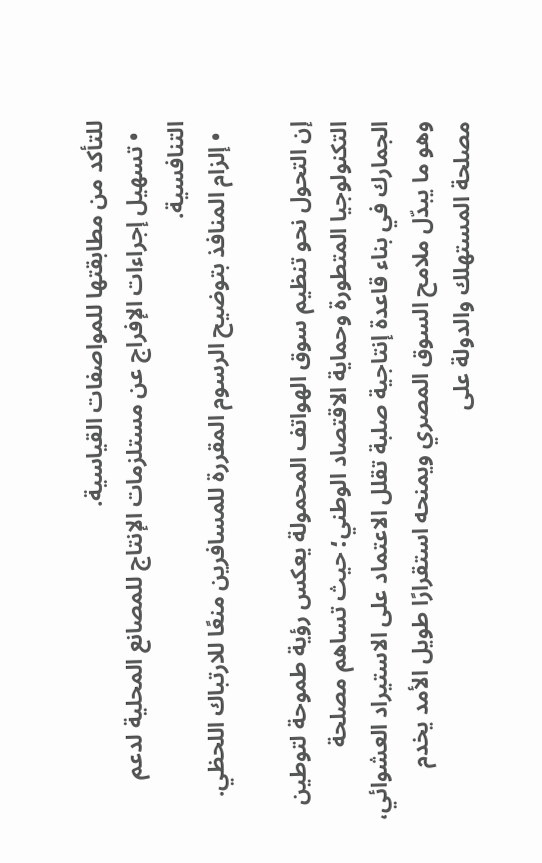للتأكد من مطابقتها للمواصفات القياسية.
  • تسهيل إجراءات الإفراج عن مستلزمات الإنتاج للمصانع المحلية لدعم التنافسية.
  • إلزام المنافذ بتوضيح الرسوم المقررة للمسافرين منعًا للارتباك اللحظي.

إن التحول نحو تنظيم سوق الهواتف المحمولة يعكس رؤية طموحة لتوطين التكنولوجيا المتطورة وحماية الاقتصاد الوطني؛ حيث تساهم مصلحة الجمارك في بناء قاعدة إنتاجية صلبة تقلل الاعتماد على الاستيراد العشوائي، وهو ما يبدّل ملامح السوق المصري ويمنحه استقرارًا طويل الأمد يخدم مصلحة المستهلك والدولة على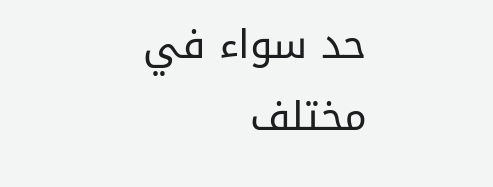حد سواء في مختلف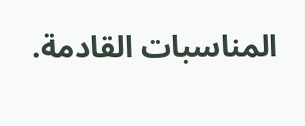المناسبات القادمة.